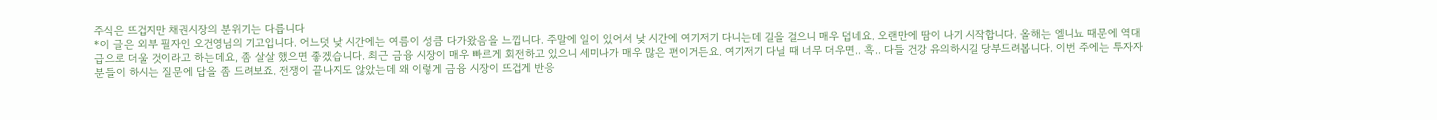주식은 뜨겁지만 채권시장의 분위기는 다릅니다
*이 글은 외부 필자인 오건영님의 기고입니다. 어느덧 낮 시간에는 여름이 성큼 다가왔음을 느낍니다. 주말에 일이 있어서 낮 시간에 여기저기 다니는데 길을 걸으니 매우 덥네요. 오랜만에 땀이 나기 시작합니다. 올해는 엘니뇨 때문에 역대급으로 더울 것이라고 하는데요, 좀 살살 했으면 좋겠습니다. 최근 금융 시장이 매우 빠르게 회전하고 있으니 세미나가 매우 많은 편이거든요. 여기저기 다닐 때 너무 더우면.. 흑.. 다들 건강 유의하시길 당부드려봅니다. 이번 주에는 투자자분들이 하시는 질문에 답을 좀 드려보죠. 전쟁이 끝나지도 않았는데 왜 이렇게 금융 시장이 뜨겁게 반응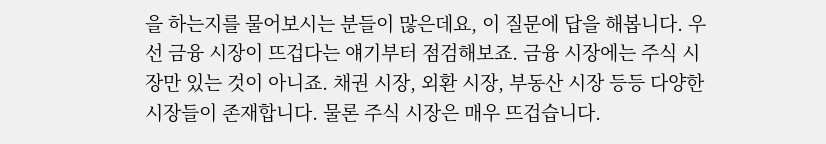을 하는지를 물어보시는 분들이 많은데요, 이 질문에 답을 해봅니다. 우선 금융 시장이 뜨겁다는 얘기부터 점검해보죠. 금융 시장에는 주식 시장만 있는 것이 아니죠. 채권 시장, 외환 시장, 부동산 시장 등등 다양한 시장들이 존재합니다. 물론 주식 시장은 매우 뜨겁습니다.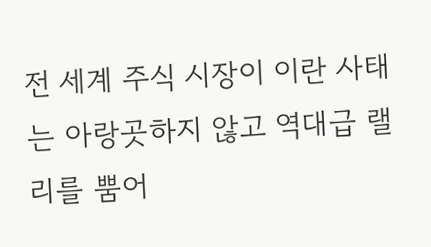전 세계 주식 시장이 이란 사태는 아랑곳하지 않고 역대급 랠리를 뿜어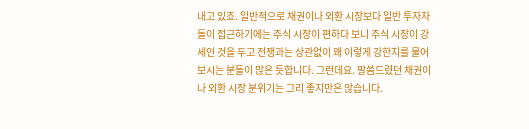내고 있죠. 일반적으로 채권이나 외환 시장보다 일반 투자자들이 접근하기에는 주식 시장이 편하다 보니 주식 시장이 강세인 것을 두고 전쟁과는 상관없이 왜 이렇게 강한지를 물어보시는 분들이 많은 듯합니다. 그런데요. 말씀드렸던 채권이나 외환 시장 분위기는 그리 좋지만은 않습니다.